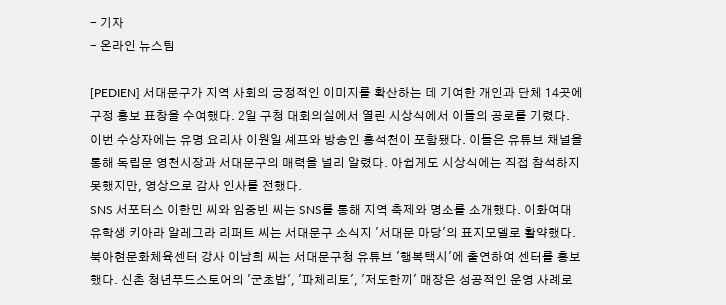- 기자
- 온라인 뉴스팀

[PEDIEN] 서대문구가 지역 사회의 긍정적인 이미지를 확산하는 데 기여한 개인과 단체 14곳에 구정 홍보 표창을 수여했다. 2일 구청 대회의실에서 열린 시상식에서 이들의 공로를 기렸다.
이번 수상자에는 유명 요리사 이원일 셰프와 방송인 홍석천이 포함됐다. 이들은 유튜브 채널을 통해 독립문 영천시장과 서대문구의 매력을 널리 알렸다. 아쉽게도 시상식에는 직접 참석하지 못했지만, 영상으로 감사 인사를 전했다.
SNS 서포터스 이한민 씨와 임중빈 씨는 SNS를 통해 지역 축제와 명소를 소개했다. 이화여대 유학생 키아라 알레그라 리퍼트 씨는 서대문구 소식지 '서대문 마당'의 표지모델로 활약했다.
북아현문화체육센터 강사 이남희 씨는 서대문구청 유튜브 '행복택시'에 출연하여 센터를 홍보했다. 신촌 청년푸드스토어의 '군초밥', '파체리토', '저도한끼' 매장은 성공적인 운영 사례로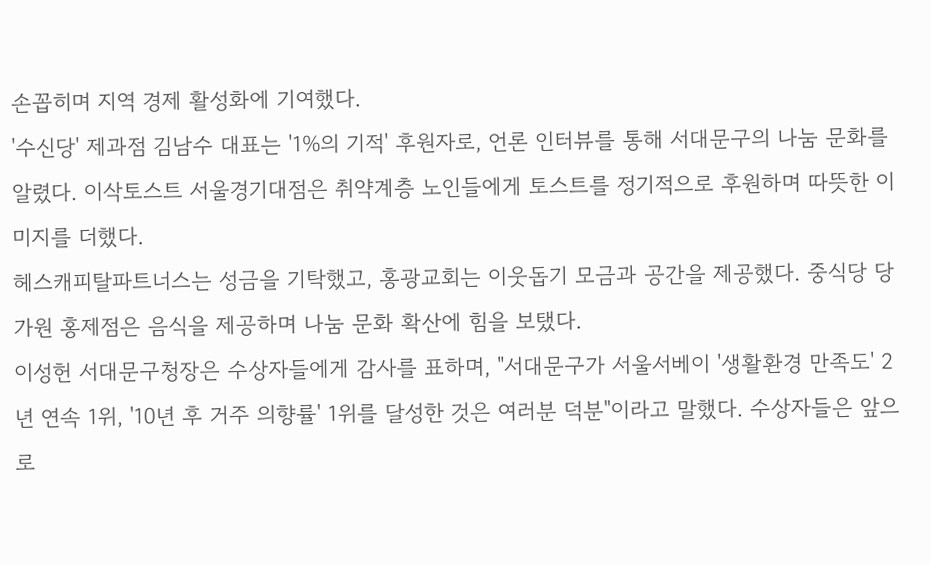손꼽히며 지역 경제 활성화에 기여했다.
'수신당' 제과점 김남수 대표는 '1%의 기적' 후원자로, 언론 인터뷰를 통해 서대문구의 나눔 문화를 알렸다. 이삭토스트 서울경기대점은 취약계층 노인들에게 토스트를 정기적으로 후원하며 따뜻한 이미지를 더했다.
헤스캐피탈파트너스는 성금을 기탁했고, 홍광교회는 이웃돕기 모금과 공간을 제공했다. 중식당 당가원 홍제점은 음식을 제공하며 나눔 문화 확산에 힘을 보탰다.
이성헌 서대문구청장은 수상자들에게 감사를 표하며, "서대문구가 서울서베이 '생활환경 만족도' 2년 연속 1위, '10년 후 거주 의향률' 1위를 달성한 것은 여러분 덕분"이라고 말했다. 수상자들은 앞으로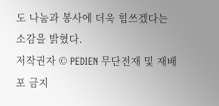도 나눔과 봉사에 더욱 힘쓰겠다는 소감을 밝혔다.
저작권자 © PEDIEN 무단전재 및 재배포 금지